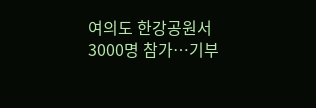여의도 한강공원서 3000명 참가…기부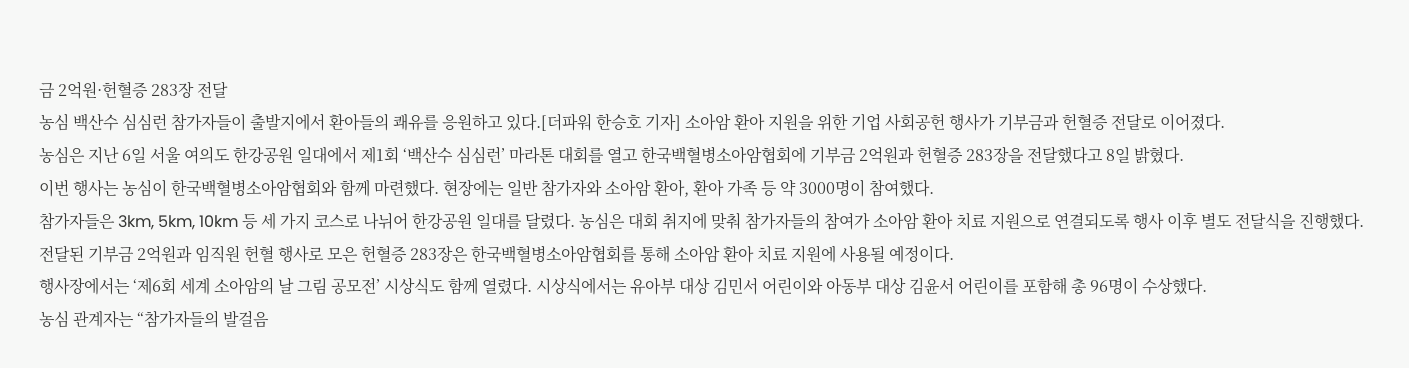금 2억원·헌혈증 283장 전달
농심 백산수 심심런 참가자들이 출발지에서 환아들의 쾌유를 응원하고 있다.[더파워 한승호 기자] 소아암 환아 지원을 위한 기업 사회공헌 행사가 기부금과 헌혈증 전달로 이어졌다.
농심은 지난 6일 서울 여의도 한강공원 일대에서 제1회 ‘백산수 심심런’ 마라톤 대회를 열고 한국백혈병소아암협회에 기부금 2억원과 헌혈증 283장을 전달했다고 8일 밝혔다.
이번 행사는 농심이 한국백혈병소아암협회와 함께 마련했다. 현장에는 일반 참가자와 소아암 환아, 환아 가족 등 약 3000명이 참여했다.
참가자들은 3km, 5km, 10km 등 세 가지 코스로 나뉘어 한강공원 일대를 달렸다. 농심은 대회 취지에 맞춰 참가자들의 참여가 소아암 환아 치료 지원으로 연결되도록 행사 이후 별도 전달식을 진행했다.
전달된 기부금 2억원과 임직원 헌혈 행사로 모은 헌혈증 283장은 한국백혈병소아암협회를 통해 소아암 환아 치료 지원에 사용될 예정이다.
행사장에서는 ‘제6회 세계 소아암의 날 그림 공모전’ 시상식도 함께 열렸다. 시상식에서는 유아부 대상 김민서 어린이와 아동부 대상 김윤서 어린이를 포함해 총 96명이 수상했다.
농심 관계자는 “참가자들의 발걸음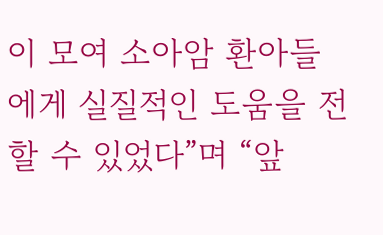이 모여 소아암 환아들에게 실질적인 도움을 전할 수 있었다”며 “앞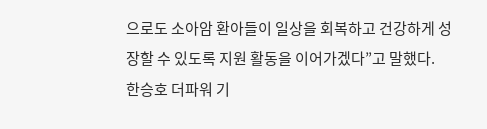으로도 소아암 환아들이 일상을 회복하고 건강하게 성장할 수 있도록 지원 활동을 이어가겠다”고 말했다.
한승호 더파워 기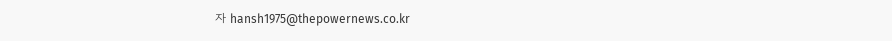자 hansh1975@thepowernews.co.kr